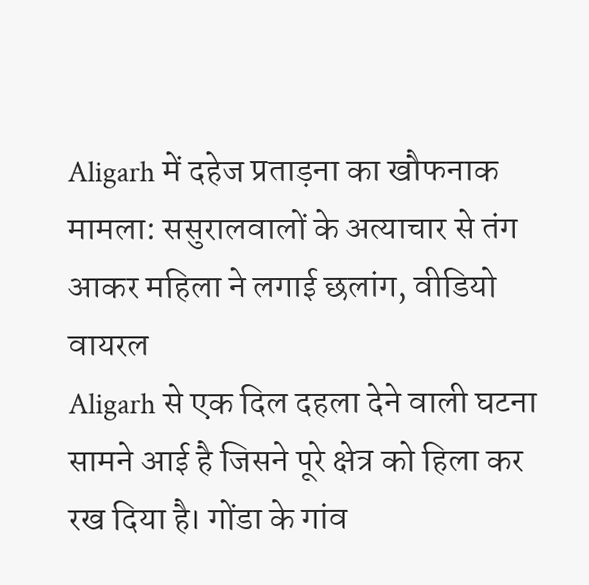Aligarh में दहेज प्रताड़ना का खौफनाक मामला: ससुरालवालों के अत्याचार से तंग आकर महिला ने लगाई छलांग, वीडियो वायरल
Aligarh से एक दिल दहला देने वाली घटना सामने आई है जिसने पूरे क्षेत्र को हिला कर रख दिया है। गोंडा के गांव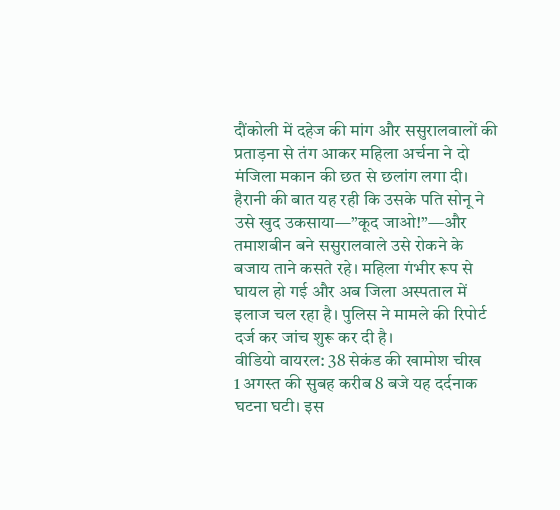दौंकोली में दहेज की मांग और ससुरालवालों की प्रताड़ना से तंग आकर महिला अर्चना ने दो मंजिला मकान की छत से छलांग लगा दी। हैरानी की बात यह रही कि उसके पति सोनू ने उसे खुद उकसाया—”कूद जाओ!”—और तमाशबीन बने ससुरालवाले उसे रोकने के बजाय ताने कसते रहे। महिला गंभीर रूप से घायल हो गई और अब जिला अस्पताल में इलाज चल रहा है। पुलिस ने मामले की रिपोर्ट दर्ज कर जांच शुरू कर दी है।
वीडियो वायरल: 38 सेकंड की खामोश चीख
1 अगस्त की सुबह करीब 8 बजे यह दर्दनाक घटना घटी। इस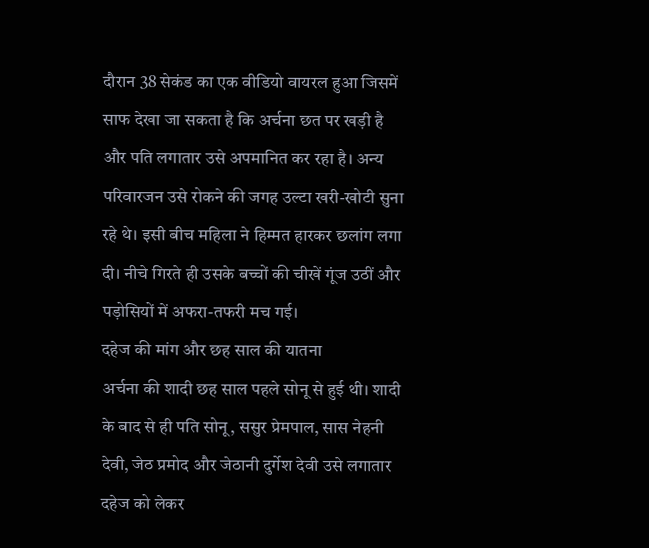दौरान 38 सेकंड का एक वीडियो वायरल हुआ जिसमें साफ देखा जा सकता है कि अर्चना छत पर खड़ी है और पति लगातार उसे अपमानित कर रहा है। अन्य परिवारजन उसे रोकने की जगह उल्टा खरी-खोटी सुना रहे थे। इसी बीच महिला ने हिम्मत हारकर छलांग लगा दी। नीचे गिरते ही उसके बच्चों की चीखें गूंज उठीं और पड़ोसियों में अफरा-तफरी मच गई।
दहेज की मांग और छह साल की यातना
अर्चना की शादी छह साल पहले सोनू से हुई थी। शादी के बाद से ही पति सोनू, ससुर प्रेमपाल, सास नेहनी देवी, जेठ प्रमोद और जेठानी दुर्गेश देवी उसे लगातार दहेज को लेकर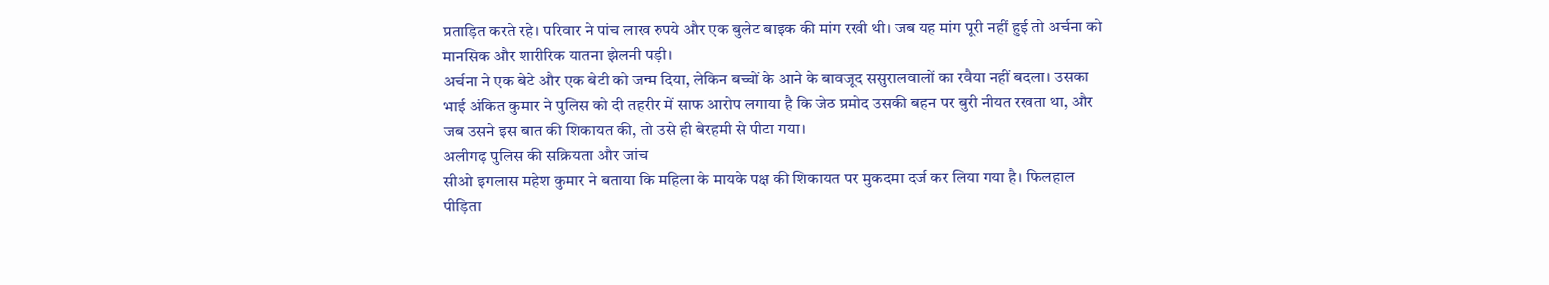प्रताड़ित करते रहे। परिवार ने पांच लाख रुपये और एक बुलेट बाइक की मांग रखी थी। जब यह मांग पूरी नहीं हुई तो अर्चना को मानसिक और शारीरिक यातना झेलनी पड़ी।
अर्चना ने एक बेटे और एक बेटी को जन्म दिया, लेकिन बच्चों के आने के बावजूद ससुरालवालों का रवैया नहीं बदला। उसका भाई अंकित कुमार ने पुलिस को दी तहरीर में साफ आरोप लगाया है कि जेठ प्रमोद उसकी बहन पर बुरी नीयत रखता था, और जब उसने इस बात की शिकायत की, तो उसे ही बेरहमी से पीटा गया।
अलीगढ़ पुलिस की सक्रियता और जांच
सीओ इगलास महेश कुमार ने बताया कि महिला के मायके पक्ष की शिकायत पर मुकदमा दर्ज कर लिया गया है। फिलहाल पीड़िता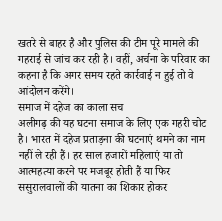खतरे से बाहर है और पुलिस की टीम पूरे मामले की गहराई से जांच कर रही है। वहीं, अर्चना के परिवार का कहना है कि अगर समय रहते कार्रवाई न हुई तो वे आंदोलन करेंगे।
समाज में दहेज का काला सच
अलीगढ़ की यह घटना समाज के लिए एक गहरी चोट है। भारत में दहेज प्रताड़ना की घटनाएं थमने का नाम नहीं ले रही हैं। हर साल हजारों महिलाएं या तो आत्महत्या करने पर मजबूर होती हैं या फिर ससुरालवालों की यातना का शिकार होकर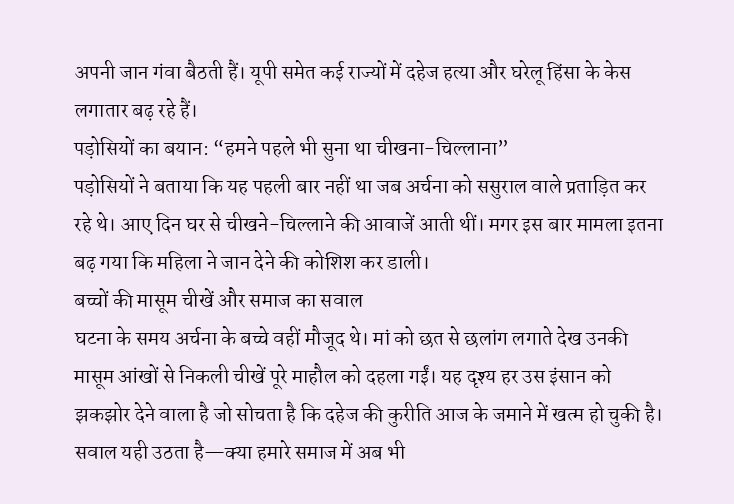अपनी जान गंवा बैठती हैं। यूपी समेत कई राज्यों में दहेज हत्या और घरेलू हिंसा के केस लगातार बढ़ रहे हैं।
पड़ोसियों का बयान: “हमने पहले भी सुना था चीखना-चिल्लाना”
पड़ोसियों ने बताया कि यह पहली बार नहीं था जब अर्चना को ससुराल वाले प्रताड़ित कर रहे थे। आए दिन घर से चीखने-चिल्लाने की आवाजें आती थीं। मगर इस बार मामला इतना बढ़ गया कि महिला ने जान देने की कोशिश कर डाली।
बच्चों की मासूम चीखें और समाज का सवाल
घटना के समय अर्चना के बच्चे वहीं मौजूद थे। मां को छत से छलांग लगाते देख उनकी मासूम आंखों से निकली चीखें पूरे माहौल को दहला गईं। यह दृश्य हर उस इंसान को झकझोर देने वाला है जो सोचता है कि दहेज की कुरीति आज के जमाने में खत्म हो चुकी है। सवाल यही उठता है—क्या हमारे समाज में अब भी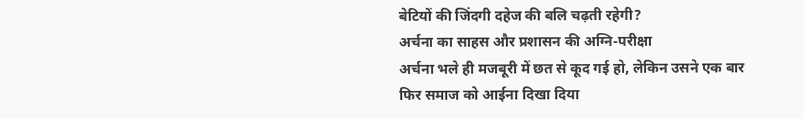बेटियों की जिंदगी दहेज की बलि चढ़ती रहेगी?
अर्चना का साहस और प्रशासन की अग्नि-परीक्षा
अर्चना भले ही मजबूरी में छत से कूद गई हो, लेकिन उसने एक बार फिर समाज को आईना दिखा दिया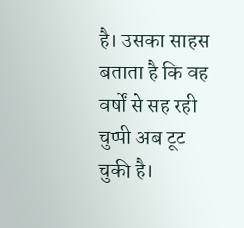है। उसका साहस बताता है कि वह वर्षों से सह रही चुप्पी अब टूट चुकी है।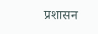प्रशासन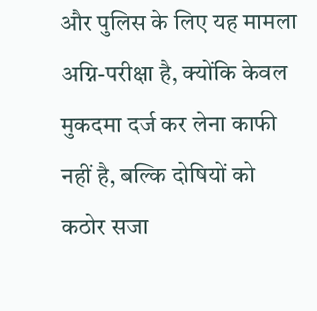और पुलिस के लिए यह मामला अग्नि-परीक्षा है, क्योंकि केवल मुकदमा दर्ज कर लेना काफी नहीं है, बल्कि दोषियों को कठोर सजा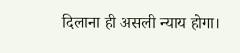दिलाना ही असली न्याय होगा।